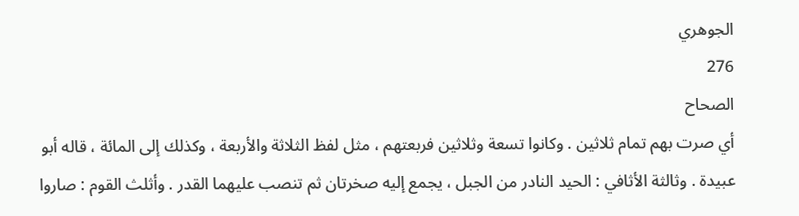الجوهري
276
الصحاح
أي صرت بهم تمام ثلاثين . وكانوا تسعة وثلاثين فربعتهم ، مثل لفظ الثلاثة والأربعة ، وكذلك إلى المائة ، قاله أبو عبيدة . وثالثة الأثافي : الحيد النادر من الجبل ، يجمع إليه صخرتان ثم تنصب عليهما القدر . وأثلث القوم : صاروا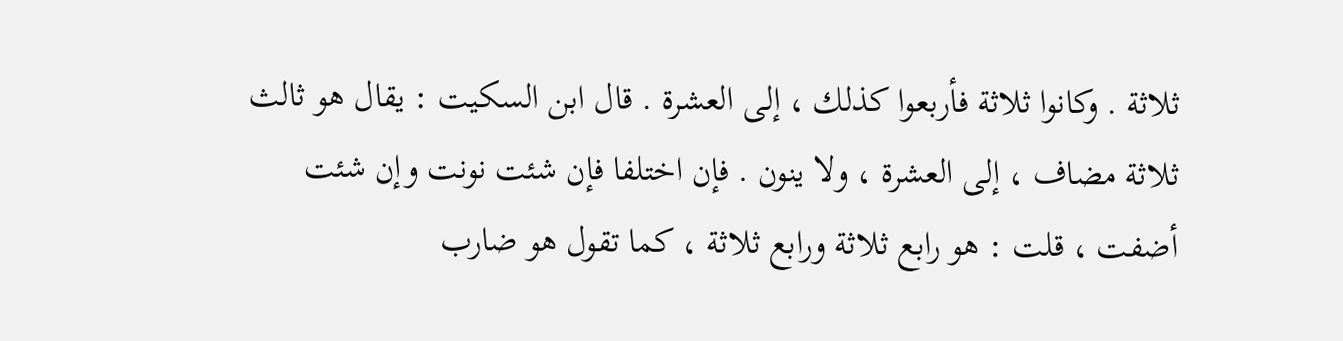ثلاثة . وكانوا ثلاثة فأربعوا كذلك ، إلى العشرة . قال ابن السكيت : يقال هو ثالث ثلاثة مضاف ، إلى العشرة ، ولا ينون . فإن اختلفا فإن شئت نونت وإن شئت أضفت ، قلت : هو رابع ثلاثة ورابع ثلاثة ، كما تقول هو ضارب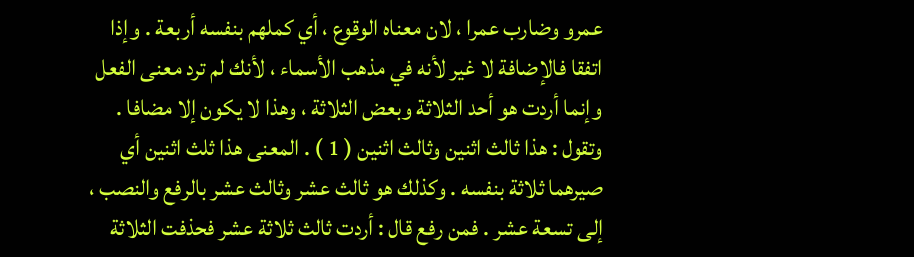عمرو وضارب عمرا ، لان معناه الوقوع ، أي كملهم بنفسه أربعة . وإذا اتفقا فالإضافة لا غير لأنه في مذهب الأسماء ، لأنك لم ترد معنى الفعل وإنما أردت هو أحد الثلاثة وبعض الثلاثة ، وهذا لا يكون إلا مضافا . وتقول : هذا ثالث اثنين وثالث اثنين ( 1 ) . المعنى هذا ثلث اثنين أي صيرهما ثلاثة بنفسه . وكذلك هو ثالث عشر وثالث عشر بالرفع والنصب ، إلى تسعة عشر . فمن رفع قال : أردت ثالث ثلاثة عشر فحذفت الثلاثة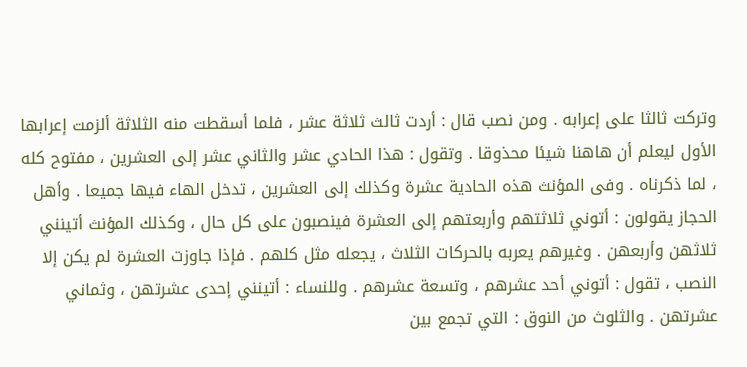وتركت ثالثا على إعرابه . ومن نصب قال : أردت ثالث ثلاثة عشر ، فلما أسقطت منه الثلاثة ألزمت إعرابها الأول ليعلم أن هاهنا شيئا محذوقا . وتقول : هذا الحادي عشر والثاني عشر إلى العشرين ، مفتوح كله ، لما ذكرناه . وفى المؤنث هذه الحادية عشرة وكذلك إلى العشرين ، تدخل الهاء فيها جميعا . وأهل الحجاز يقولون : أتوني ثلاثتهم وأربعتهم إلى العشرة فينصبون على كل حال ، وكذلك المؤنث أتينني ثلاثهن وأربعهن . وغيرهم يعربه بالحركات الثلاث ، يجعله مثل كلهم . فإذا جاوزت العشرة لم يكن إلا النصب ، تقول : أتوني أحد عشرهم ، وتسعة عشرهم . وللنساء : أتينني إحدى عشرتهن ، وثماني عشرتهن . والثلوث من النوق : التي تجمع بين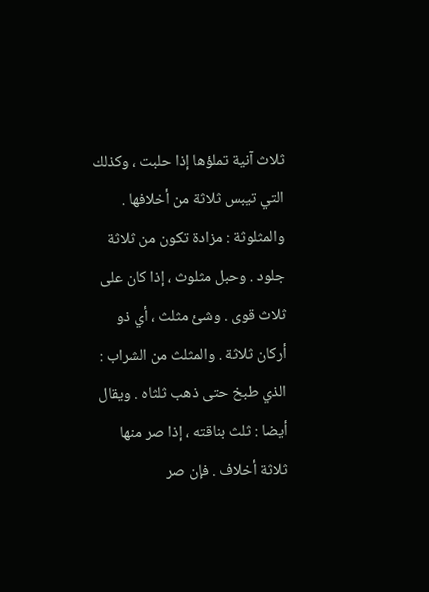ثلاث آنية تملؤها إذا حلبت ، وكذلك التي تيبس ثلاثة من أخلافها . والمثلوثة : مزادة تكون من ثلاثة جلود . وحبل مثلوث ، إذا كان على ثلاث قوى . وشئ مثلث ، أي ذو أركان ثلاثة . والمثلث من الشراب : الذي طبخ حتى ذهب ثلثاه . ويقال أيضا : ثلث بناقته ، إذا صر منها ثلاثة أخلاف . فإن صر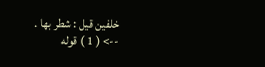خلفين قيل : شطر بها .
--> ( 1 ) قوله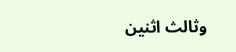وثالث اثنين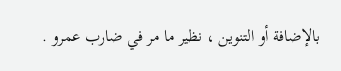بالإضافة أو التنوين ، نظير ما مر في ضارب عمرو .